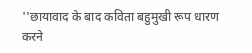''छायावाद के बाद कविता बहुमुखी रूप धारण करने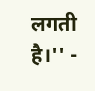लगती है।'' -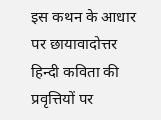इस कथन के आधार पर छायावादोत्तर हिन्दी कविता की प्रवृत्तियों पर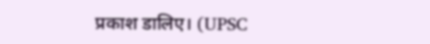प्रकाश डालिए। (UPSC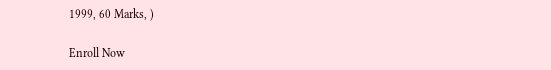1999, 60 Marks, )

Enroll Now